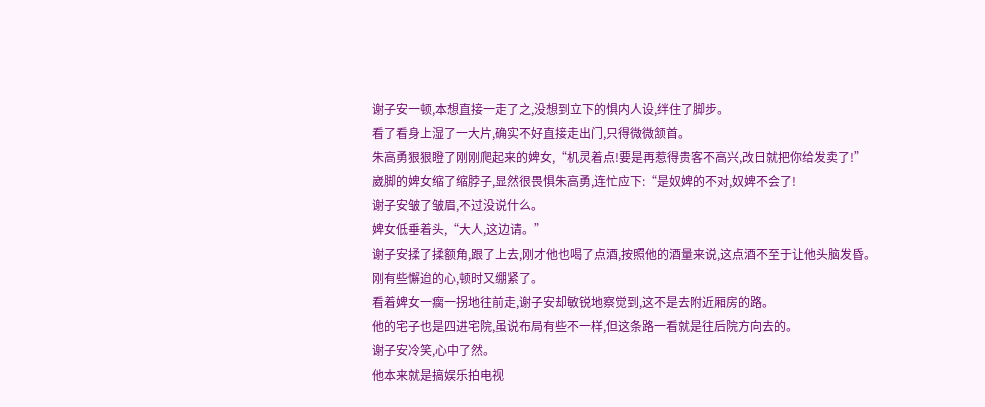谢子安一顿,本想直接一走了之,没想到立下的惧内人设,绊住了脚步。
看了看身上湿了一大片,确实不好直接走出门,只得微微颔首。
朱高勇狠狠瞪了刚刚爬起来的婢女,“机灵着点!要是再惹得贵客不高兴,改日就把你给发卖了!”
崴脚的婢女缩了缩脖子,显然很畏惧朱高勇,连忙应下:“是奴婢的不对,奴婢不会了!
谢子安皱了皱眉,不过没说什么。
婢女低垂着头,“大人,这边请。”
谢子安揉了揉额角,跟了上去,刚才他也喝了点酒,按照他的酒量来说,这点酒不至于让他头脑发昏。
刚有些懈迨的心,顿时又绷紧了。
看着婢女一瘸一拐地往前走,谢子安却敏锐地察觉到,这不是去附近厢房的路。
他的宅子也是四进宅院,虽说布局有些不一样,但这条路一看就是往后院方向去的。
谢子安冷笑,心中了然。
他本来就是搞娱乐拍电视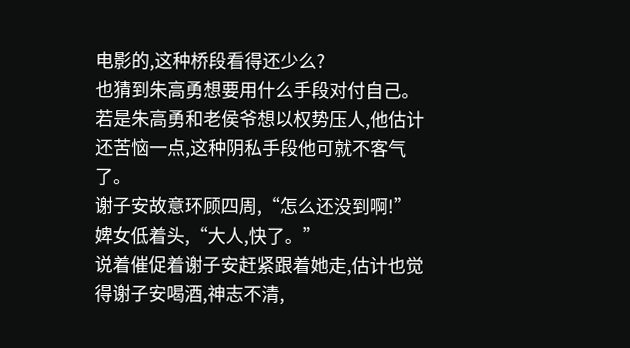电影的,这种桥段看得还少么?
也猜到朱高勇想要用什么手段对付自己。
若是朱高勇和老侯爷想以权势压人,他估计还苦恼一点,这种阴私手段他可就不客气了。
谢子安故意环顾四周,“怎么还没到啊!”
婢女低着头,“大人,快了。”
说着催促着谢子安赶紧跟着她走,估计也觉得谢子安喝酒,神志不清,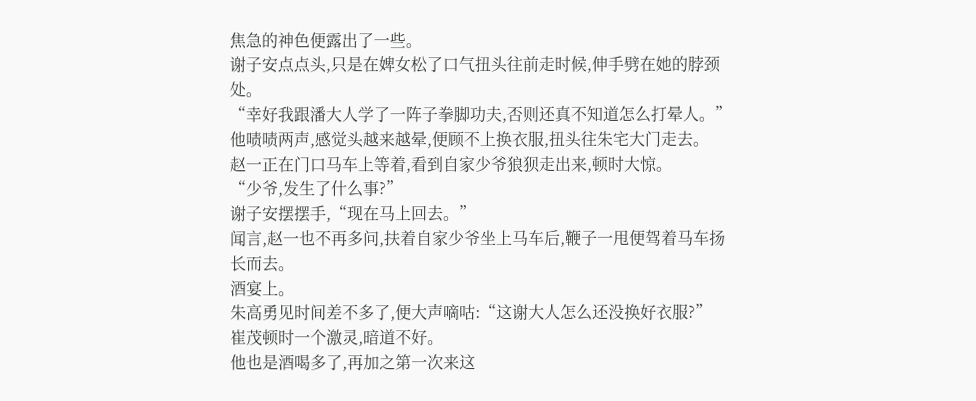焦急的神色便露出了一些。
谢子安点点头,只是在婢女松了口气扭头往前走时候,伸手劈在她的脖颈处。
“幸好我跟潘大人学了一阵子拳脚功夫,否则还真不知道怎么打晕人。”
他啧啧两声,感觉头越来越晕,便顾不上换衣服,扭头往朱宅大门走去。
赵一正在门口马车上等着,看到自家少爷狼狈走出来,顿时大惊。
“少爷,发生了什么事?”
谢子安摆摆手,“现在马上回去。”
闻言,赵一也不再多问,扶着自家少爷坐上马车后,鞭子一甩便驾着马车扬长而去。
酒宴上。
朱高勇见时间差不多了,便大声嘀咕:“这谢大人怎么还没换好衣服?”
崔茂顿时一个激灵,暗道不好。
他也是酒喝多了,再加之第一次来这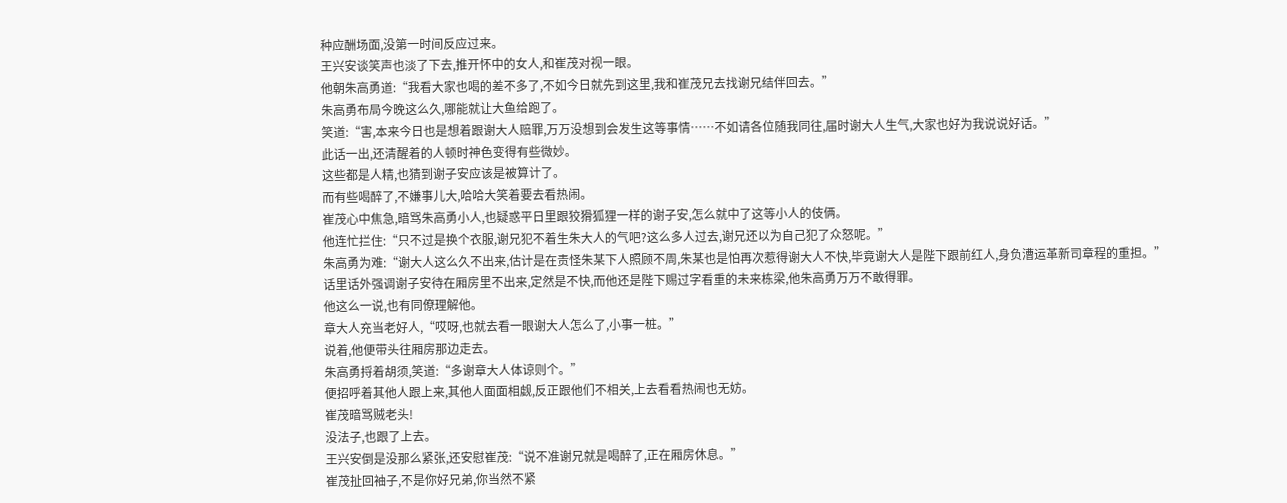种应酬场面,没第一时间反应过来。
王兴安谈笑声也淡了下去,推开怀中的女人,和崔茂对视一眼。
他朝朱高勇道:“我看大家也喝的差不多了,不如今日就先到这里,我和崔茂兄去找谢兄结伴回去。”
朱高勇布局今晚这么久,哪能就让大鱼给跑了。
笑道:“害,本来今日也是想着跟谢大人赔罪,万万没想到会发生这等事情……不如请各位随我同往,届时谢大人生气,大家也好为我说说好话。”
此话一出,还清醒着的人顿时神色变得有些微妙。
这些都是人精,也猜到谢子安应该是被算计了。
而有些喝醉了,不嫌事儿大,哈哈大笑着要去看热闹。
崔茂心中焦急,暗骂朱高勇小人,也疑惑平日里跟狡猾狐狸一样的谢子安,怎么就中了这等小人的伎俩。
他连忙拦住:“只不过是换个衣服,谢兄犯不着生朱大人的气吧?这么多人过去,谢兄还以为自己犯了众怒呢。”
朱高勇为难:“谢大人这么久不出来,估计是在责怪朱某下人照顾不周,朱某也是怕再次惹得谢大人不快,毕竟谢大人是陛下跟前红人,身负漕运革新司章程的重担。”
话里话外强调谢子安待在厢房里不出来,定然是不快,而他还是陛下赐过字看重的未来栋梁,他朱高勇万万不敢得罪。
他这么一说,也有同僚理解他。
章大人充当老好人,“哎呀,也就去看一眼谢大人怎么了,小事一桩。”
说着,他便带头往厢房那边走去。
朱高勇捋着胡须,笑道:“多谢章大人体谅则个。”
便招呼着其他人跟上来,其他人面面相觑,反正跟他们不相关,上去看看热闹也无妨。
崔茂暗骂贼老头!
没法子,也跟了上去。
王兴安倒是没那么紧张,还安慰崔茂:“说不准谢兄就是喝醉了,正在厢房休息。”
崔茂扯回袖子,不是你好兄弟,你当然不紧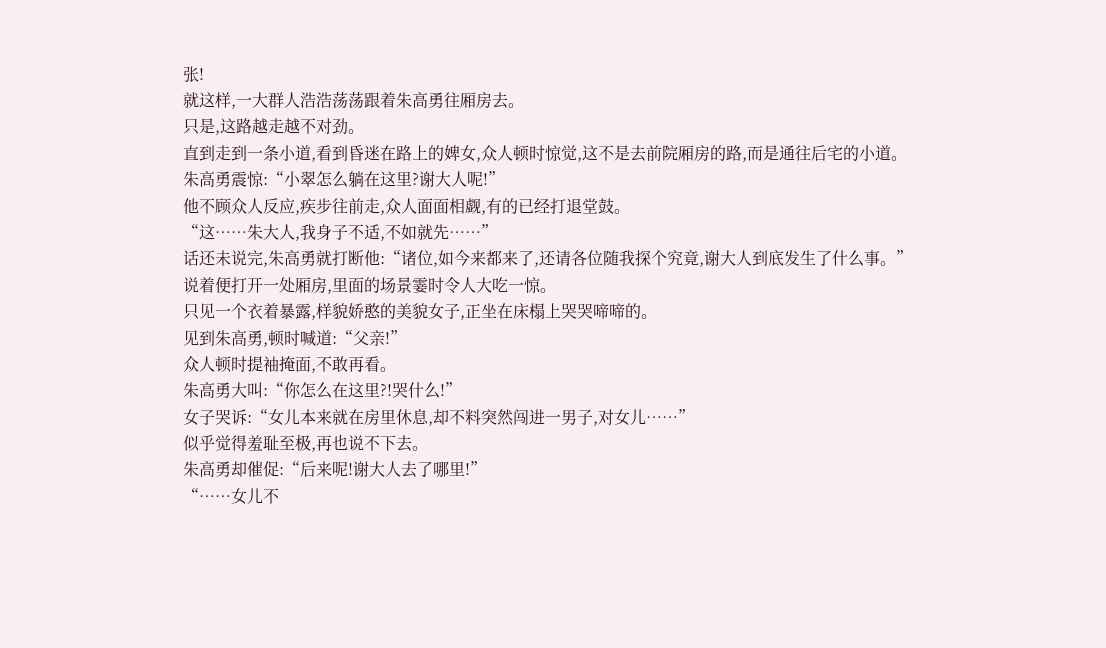张!
就这样,一大群人浩浩荡荡跟着朱高勇往厢房去。
只是,这路越走越不对劲。
直到走到一条小道,看到昏迷在路上的婢女,众人顿时惊觉,这不是去前院厢房的路,而是通往后宅的小道。
朱高勇震惊:“小翠怎么躺在这里?谢大人呢!”
他不顾众人反应,疾步往前走,众人面面相觑,有的已经打退堂鼓。
“这……朱大人,我身子不适,不如就先……”
话还未说完,朱高勇就打断他:“诸位,如今来都来了,还请各位随我探个究竟,谢大人到底发生了什么事。”
说着便打开一处厢房,里面的场景霎时令人大吃一惊。
只见一个衣着暴露,样貌娇憨的美貌女子,正坐在床榻上哭哭啼啼的。
见到朱高勇,顿时喊道:“父亲!”
众人顿时提袖掩面,不敢再看。
朱高勇大叫:“你怎么在这里?!哭什么!”
女子哭诉:“女儿本来就在房里休息,却不料突然闯进一男子,对女儿……”
似乎觉得羞耻至极,再也说不下去。
朱高勇却催促:“后来呢!谢大人去了哪里!”
“……女儿不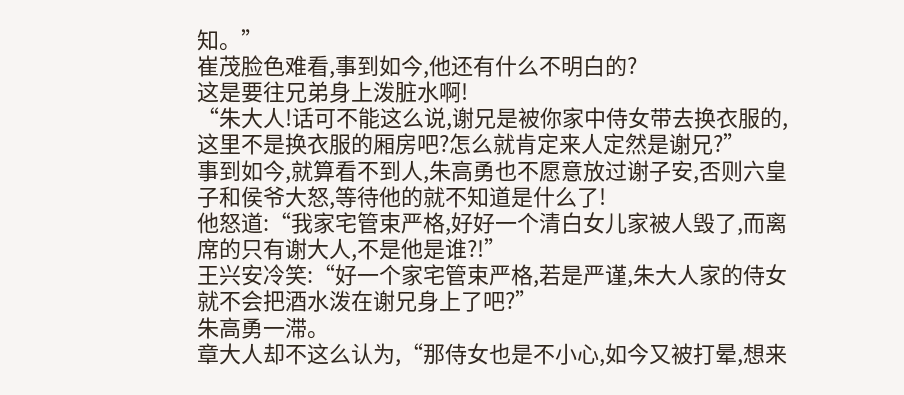知。”
崔茂脸色难看,事到如今,他还有什么不明白的?
这是要往兄弟身上泼脏水啊!
“朱大人!话可不能这么说,谢兄是被你家中侍女带去换衣服的,这里不是换衣服的厢房吧?怎么就肯定来人定然是谢兄?”
事到如今,就算看不到人,朱高勇也不愿意放过谢子安,否则六皇子和侯爷大怒,等待他的就不知道是什么了!
他怒道:“我家宅管束严格,好好一个清白女儿家被人毁了,而离席的只有谢大人,不是他是谁?!”
王兴安冷笑:“好一个家宅管束严格,若是严谨,朱大人家的侍女就不会把酒水泼在谢兄身上了吧?”
朱高勇一滞。
章大人却不这么认为,“那侍女也是不小心,如今又被打晕,想来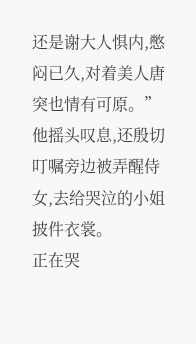还是谢大人惧内,憋闷已久,对着美人唐突也情有可原。”
他摇头叹息,还殷切叮嘱旁边被弄醒侍女,去给哭泣的小姐披件衣裳。
正在哭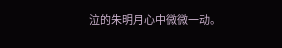泣的朱明月心中微微一动。